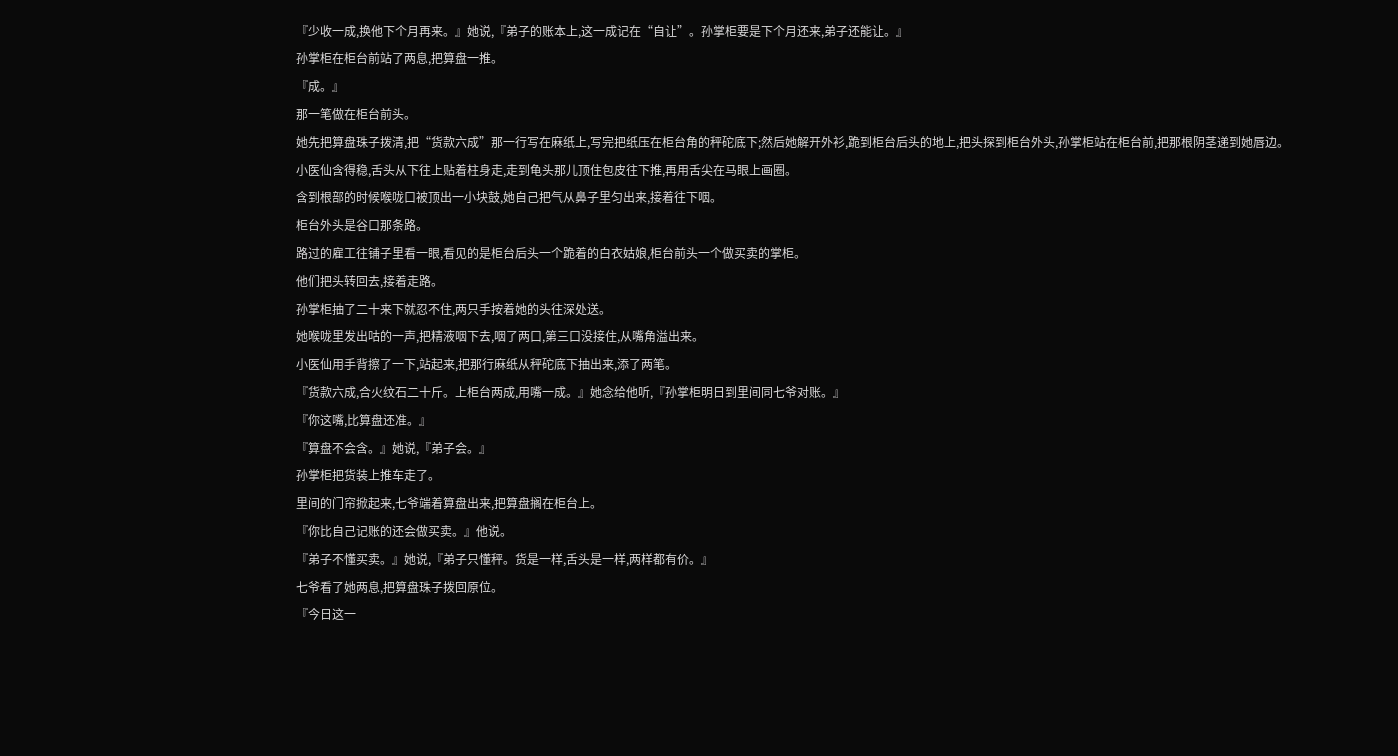『少收一成,换他下个月再来。』她说,『弟子的账本上,这一成记在“自让”。孙掌柜要是下个月还来,弟子还能让。』
孙掌柜在柜台前站了两息,把算盘一推。
『成。』
那一笔做在柜台前头。
她先把算盘珠子拨清,把“货款六成”那一行写在麻纸上,写完把纸压在柜台角的秤砣底下;然后她解开外衫,跪到柜台后头的地上,把头探到柜台外头,孙掌柜站在柜台前,把那根阴茎递到她唇边。
小医仙含得稳,舌头从下往上贴着柱身走,走到龟头那儿顶住包皮往下推,再用舌尖在马眼上画圈。
含到根部的时候喉咙口被顶出一小块鼓,她自己把气从鼻子里匀出来,接着往下咽。
柜台外头是谷口那条路。
路过的雇工往铺子里看一眼,看见的是柜台后头一个跪着的白衣姑娘,柜台前头一个做买卖的掌柜。
他们把头转回去,接着走路。
孙掌柜抽了二十来下就忍不住,两只手按着她的头往深处送。
她喉咙里发出咕的一声,把精液咽下去,咽了两口,第三口没接住,从嘴角溢出来。
小医仙用手背擦了一下,站起来,把那行麻纸从秤砣底下抽出来,添了两笔。
『货款六成,合火纹石二十斤。上柜台两成,用嘴一成。』她念给他听,『孙掌柜明日到里间同七爷对账。』
『你这嘴,比算盘还准。』
『算盘不会含。』她说,『弟子会。』
孙掌柜把货装上推车走了。
里间的门帘掀起来,七爷端着算盘出来,把算盘搁在柜台上。
『你比自己记账的还会做买卖。』他说。
『弟子不懂买卖。』她说,『弟子只懂秤。货是一样,舌头是一样,两样都有价。』
七爷看了她两息,把算盘珠子拨回原位。
『今日这一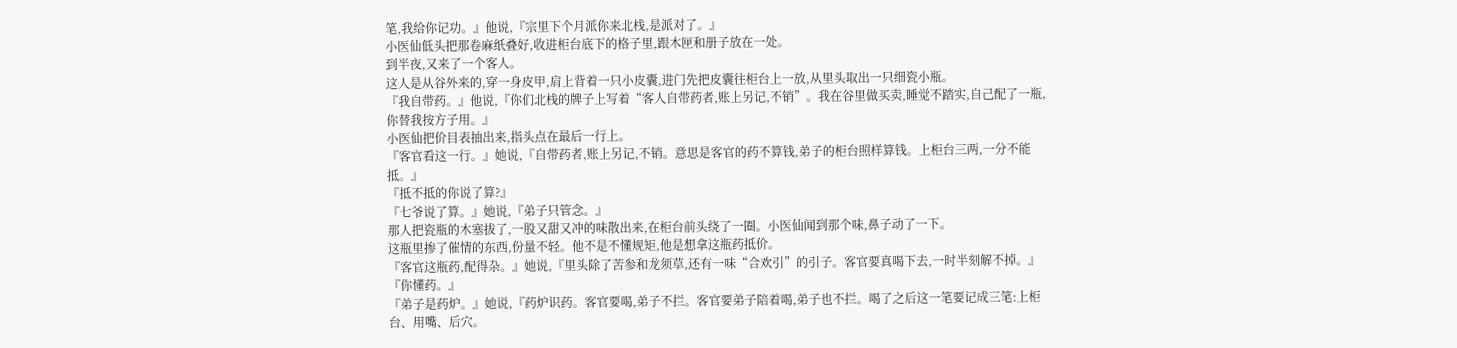笔,我给你记功。』他说,『宗里下个月派你来北栈,是派对了。』
小医仙低头把那卷麻纸叠好,收进柜台底下的格子里,跟木匣和册子放在一处。
到半夜,又来了一个客人。
这人是从谷外来的,穿一身皮甲,肩上背着一只小皮囊,进门先把皮囊往柜台上一放,从里头取出一只细瓷小瓶。
『我自带药。』他说,『你们北栈的牌子上写着“客人自带药者,账上另记,不销”。我在谷里做买卖,睡觉不踏实,自己配了一瓶,你替我按方子用。』
小医仙把价目表抽出来,指头点在最后一行上。
『客官看这一行。』她说,『自带药者,账上另记,不销。意思是客官的药不算钱,弟子的柜台照样算钱。上柜台三两,一分不能抵。』
『抵不抵的你说了算?』
『七爷说了算。』她说,『弟子只管念。』
那人把瓷瓶的木塞拔了,一股又甜又冲的味散出来,在柜台前头绕了一圈。小医仙闻到那个味,鼻子动了一下。
这瓶里掺了催情的东西,份量不轻。他不是不懂规矩,他是想拿这瓶药抵价。
『客官这瓶药,配得杂。』她说,『里头除了苦参和龙须草,还有一味“合欢引”的引子。客官要真喝下去,一时半刻解不掉。』
『你懂药。』
『弟子是药炉。』她说,『药炉识药。客官要喝,弟子不拦。客官要弟子陪着喝,弟子也不拦。喝了之后这一笔要记成三笔:上柜台、用嘴、后穴。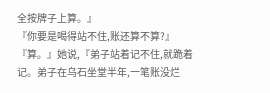全按牌子上算。』
『你要是喝得站不住,账还算不算?』
『算。』她说,『弟子站着记不住,就跪着记。弟子在乌石坐堂半年,一笔账没烂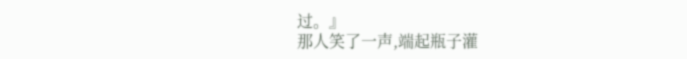过。』
那人笑了一声,端起瓶子灌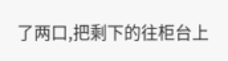了两口,把剩下的往柜台上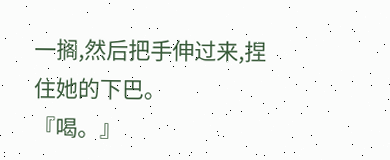一搁,然后把手伸过来,捏住她的下巴。
『喝。』